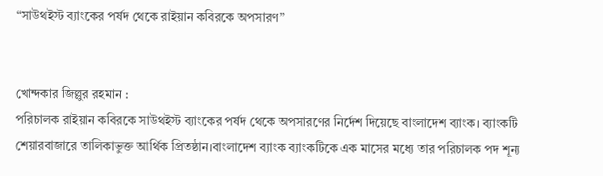“সাউথইস্ট ব্যাংকের পর্ষদ থেকে রাইয়ান কবিরকে অপসারণ”


খোন্দকার জিল্লুর রহমান :
পরিচালক রাইয়ান কবিরকে সাউথইস্ট ব্যাংকের পর্ষদ থেকে অপসারণের নির্দেশ দিয়েছে বাংলাদেশ ব্যাংক। ব্যাংকটি শেয়ারবাজারে তালিকাভুক্ত আর্থিক প্রিতষ্ঠান।বাংলাদেশ ব্যাংক ব্যাংকটিকে এক মাসের মধ্যে তার পরিচালক পদ শূন্য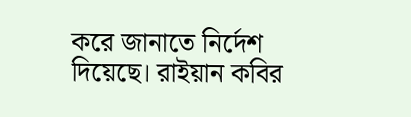করে জানাতে নির্দেশ দিয়েছে। রাইয়ান কবির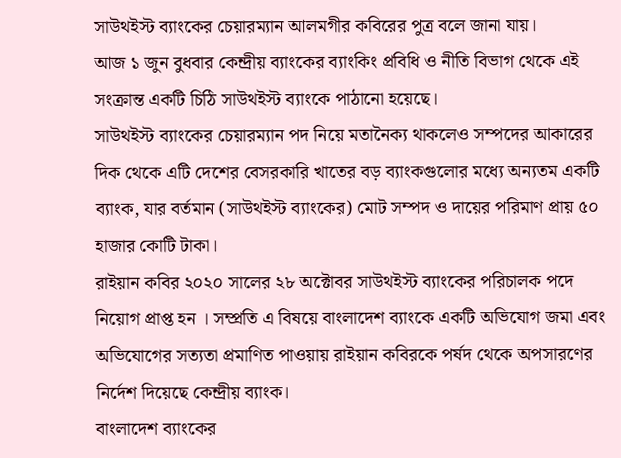সাউথইস্ট ব্যাংকের চেয়ারম্যান আলমগীর কবিরের পুত্র বলে জানা যায়।
আজ ১ জুন বুধবার কেন্দ্রীয় ব্যাংকের ব্যাংকিং প্রবিধি ও নীতি বিভাগ থেকে এই সংক্রান্ত একটি চিঠি সাউথইস্ট ব্যাংকে পাঠানো হয়েছে।
সাউথইস্ট ব্যাংকের চেয়ারম্যান পদ নিয়ে মতানৈক্য থাকলেও সম্পদের আকারের দিক থেকে এটি দেশের বেসরকারি খাতের বড় ব্যাংকগুলোর মধ্যে অন্যতম একটি ব্যাংক, যার বর্তমান (সাউথইস্ট ব্যাংকের) মোট সম্পদ ও দায়ের পরিমাণ প্রায় ৫০ হাজার কোটি টাকা।
রাইয়ান কবির ২০২০ সালের ২৮ অক্টোবর সাউথইস্ট ব্যাংকের পরিচালক পদে নিয়োগ প্রাপ্ত হন । সম্প্রতি এ বিষয়ে বাংলাদেশ ব্যাংকে একটি অভিযোগ জমা এবং অভিযোগের সত্যতা প্রমাণিত পাওয়ায় রাইয়ান কবিরকে পর্ষদ থেকে অপসারণের নির্দেশ দিয়েছে কেন্দ্রীয় ব্যাংক।
বাংলাদেশ ব্যাংকের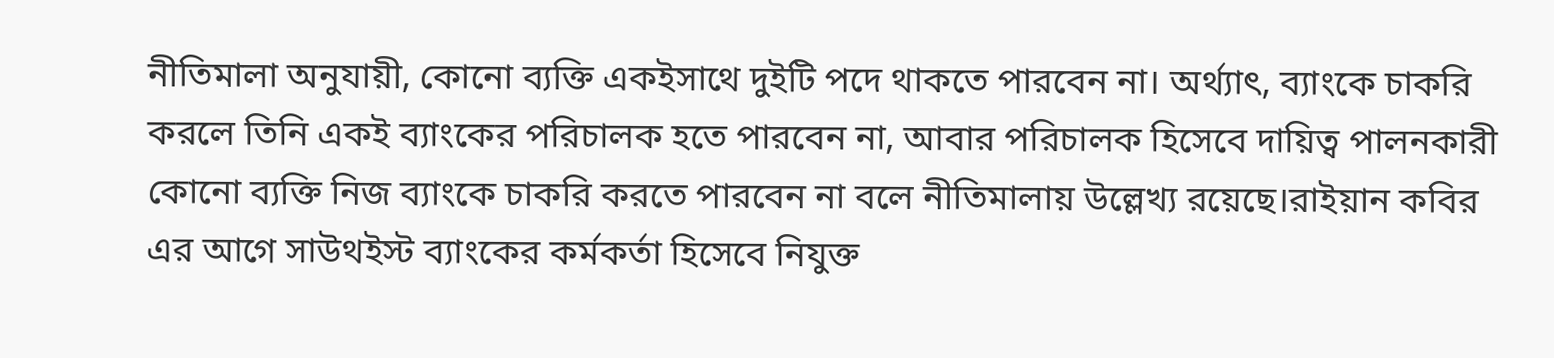নীতিমালা অনুযায়ী, কোনো ব্যক্তি একইসাথে দুইটি পদে থাকতে পারবেন না। অর্থ্যাৎ, ব্যাংকে চাকরি করলে তিনি একই ব্যাংকের পরিচালক হতে পারবেন না, আবার পরিচালক হিসেবে দায়িত্ব পালনকারী কোনো ব্যক্তি নিজ ব্যাংকে চাকরি করতে পারবেন না বলে নীতিমালায় উল্লেখ্য রয়েছে।রাইয়ান কবির এর আগে সাউথইস্ট ব্যাংকের কর্মকর্তা হিসেবে নিযুক্ত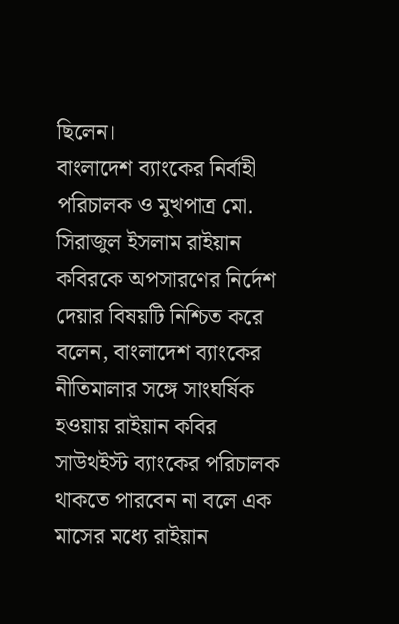ছিলেন।
বাংলাদেশ ব্যাংকের নির্বাহী পরিচালক ও মুখপাত্র মো. সিরাজুল ইসলাম রাইয়ান কবিরকে অপসারণের নির্দেশ দেয়ার বিষয়টি নিশ্চিত করে বলেন, বাংলাদেশ ব্যাংকের নীতিমালার সঙ্গে সাংঘর্ষিক হওয়ায় রাইয়ান কবির সাউথইস্ট ব্যাংকের পরিচালক থাকতে পারবেন না বলে এক মাসের মধ্যে রাইয়ান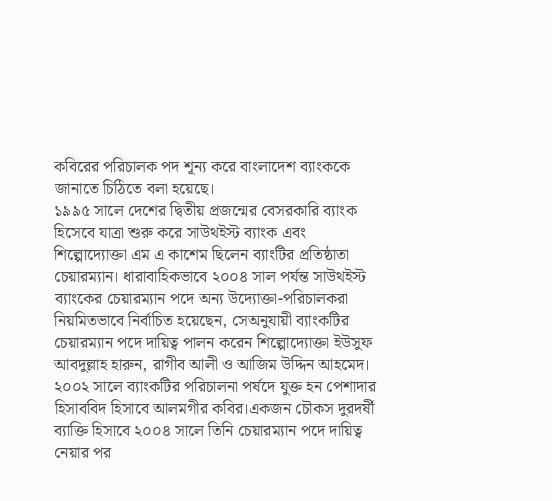কবিরের পরিচালক পদ শূন্য করে বাংলাদেশ ব্যাংককে জানাতে চিঠিতে বলা হয়েছে।
১৯৯৫ সালে দেশের দ্বিতীয় প্রজন্মের বেসরকারি ব্যাংক হিসেবে যাত্রা শুরু করে সাউথইস্ট ব্যাংক এবং শিল্পোদ্যোক্তা এম এ কাশেম ছিলেন ব্যাংটির প্রতিষ্ঠাতা চেয়ারম্যান। ধারাবাহিকভাবে ২০০৪ সাল পর্যন্ত সাউথইস্ট ব্যাংকের চেয়ারম্যান পদে অন্য উদ্যোক্তা-পরিচালকরা নিয়মিতভাবে নির্বাচিত হয়েছেন, সেঅনুযায়ী ব্যাংকটির চেয়ারম্যান পদে দায়িত্ব পালন করেন শিল্পোদ্যোক্তা ইউসুফ আবদুল্লাহ হারুন, রাগীব আলী ও আজিম উদ্দিন আহমেদ। ২০০২ সালে ব্যাংকটির পরিচালনা পর্ষদে যুক্ত হন পেশাদার হিসাববিদ হিসাবে আলমগীর কবির।একজন চৌকস দুরদর্ষী ব্যাক্তি হিসাবে ২০০৪ সালে তিনি চেয়ারম্যান পদে দায়িত্ব নেয়ার পর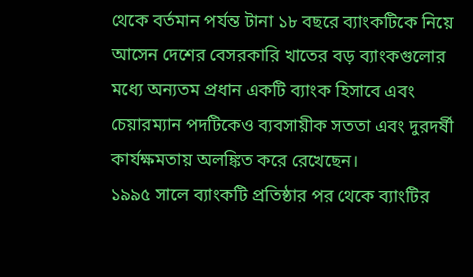থেকে বর্তমান পর্যন্ত টানা ১৮ বছরে ব্যাংকটিকে নিয়ে আসেন দেশের বেসরকারি খাতের বড় ব্যাংকগুলোর মধ্যে অন্যতম প্রধান একটি ব্যাংক হিসাবে এবং চেয়ারম্যান পদটিকেও ব্যবসায়ীক সততা এবং দুরদর্ষী কার্যক্ষমতায় অলঙ্কিত করে রেখেছেন।
১৯৯৫ সালে ব্যাংকটি প্রতিষ্ঠার পর থেকে ব্যাংটির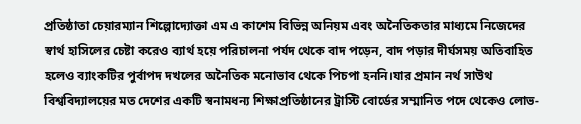প্রতিষ্ঠাতা চেয়ারম্যান শিল্পোদ্যোক্তা এম এ কাশেম বিভিন্ন অনিয়ম এবং অনৈতিকতার মাধ্যমে নিজেদের স্বার্থ হাসিলের চেষ্টা করেও ব্যার্থ হয়ে পরিচালনা পর্যদ থেকে বাদ পড়েন, বাদ পড়ার দীর্ঘসময় অতিবাহিত হলেও ব্যাংকটির পুর্বাপদ দখলের অনৈতিক মনোভাব থেকে পিচপা হননি।যার প্রমান নর্থ সাউথ বিশ্ববিদ্যালয়ের মত দেশের একটি স্বনামধন্য শিক্ষাপ্রতিষ্ঠানের ট্রাস্টি বোর্ডের সম্মানিত পদে থেকেও লোভ-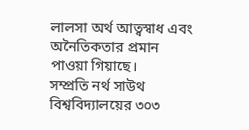লালসা অর্থ আত্বস্বাধ এবং অনৈতিকতার প্রমান পাওয়া গিয়াছে।
সম্প্রতি নর্থ সাউথ বিশ্ববিদ্যালয়ের ৩০৩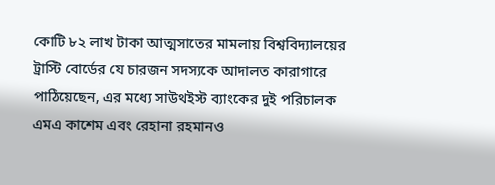কোটি ৮২ লাখ টাকা আত্মসাতের মামলায় বিশ্ববিদ্যালয়ের ট্রাস্টি বোর্ডের যে চারজন সদস্যকে আদালত কারাগারে পাঠিয়েছেন, এর মধ্যে সাউথইস্ট ব্যাংকের দুই পরিচালক এমএ কাশেম এবং রেহানা রহমানও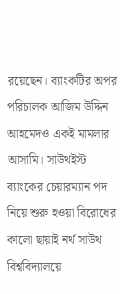রয়েছেন। ব্যাংকটির অপর পরিচালক আজিম উদ্দিন আহমেদও একই মামলার আসামি। সাউথইস্ট ব্যাংকের চেয়ারম্যান পদ নিয়ে শুরু হওয়া বিরোধের কালো ছায়াই নর্থ সাউথ বিশ্ববিদ্যালয়ে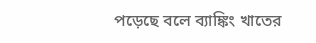পড়েছে বলে ব্যাঙ্কিং খাতের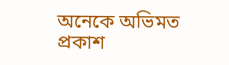অনেকে অভিমত প্রকাশ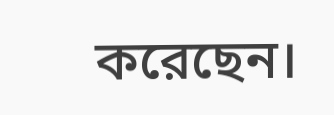করেছেন।